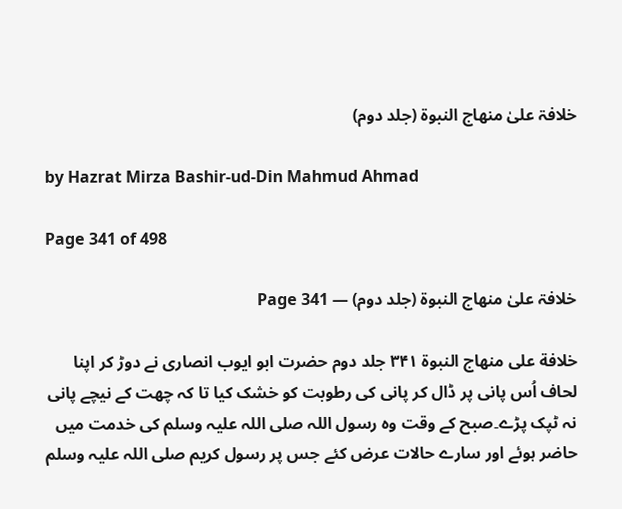خلافۃ علیٰ منھاج النبوۃ (جلد دوم)

by Hazrat Mirza Bashir-ud-Din Mahmud Ahmad

Page 341 of 498

خلافۃ علیٰ منھاج النبوۃ (جلد دوم) — Page 341

خلافة على منهاج النبوة ۳۴۱ جلد دوم حضرت ابو ایوب انصاری نے دوڑ کر اپنا لحاف اُس پانی پر ڈال کر پانی کی رطوبت کو خشک کیا تا کہ چھت کے نیچے پانی نہ ٹپک پڑے۔صبح کے وقت وہ رسول اللہ صلی اللہ علیہ وسلم کی خدمت میں حاضر ہوئے اور سارے حالات عرض کئے جس پر رسول کریم صلی اللہ علیہ وسلم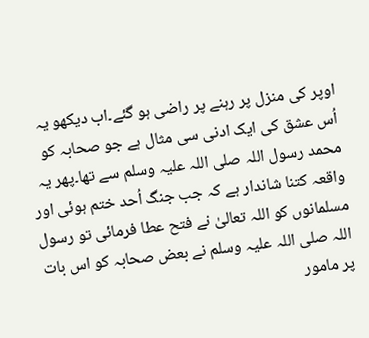اوپر کی منزل پر رہنے پر راضی ہو گئے۔اب دیکھو یہ اُس عشق کی ایک ادنی سی مثال ہے جو صحابہ کو محمد رسول اللہ صلی اللہ علیہ وسلم سے تھا۔پھر یہ واقعہ کتنا شاندار ہے کہ جب جنگ اُحد ختم ہوئی اور مسلمانوں کو اللہ تعالیٰ نے فتح عطا فرمائی تو رسول اللہ صلی اللہ علیہ وسلم نے بعض صحابہ کو اس بات پر مامور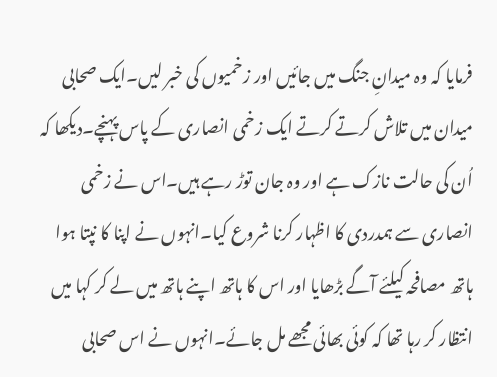فرمایا کہ وہ میدانِ جنگ میں جائیں اور زخمیوں کی خبر لیں۔ایک صحابی میدان میں تلاش کرتے کرتے ایک زخمی انصاری کے پاس پہنچے۔دیکھا کہ اُن کی حالت نازک ہے اور وہ جان توڑ رہے ہیں۔اس نے زخمی انصاری سے ہمدردی کا اظہار کرنا شروع کیا۔انہوں نے اپنا کا نپتا ہوا ہاتھ مصافحہ کیلئے آگے بڑھایا اور اس کا ہاتھ اپنے ہاتھ میں لے کر کہا میں انتظار کر رہا تھا کہ کوئی بھائی مجھے مل جائے۔انہوں نے اس صحابی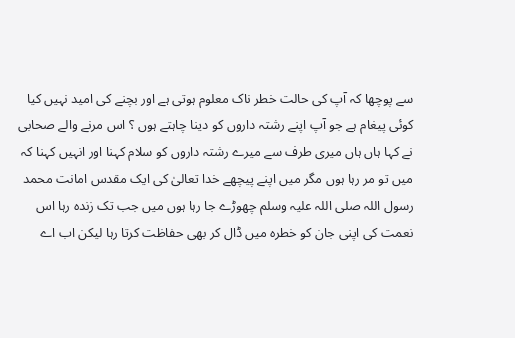سے پوچھا کہ آپ کی حالت خطر ناک معلوم ہوتی ہے اور بچنے کی امید نہیں کیا کوئی پیغام ہے جو آپ اپنے رشتہ داروں کو دینا چاہتے ہوں ؟ اس مرنے والے صحابی نے کہا ہاں ہاں میری طرف سے میرے رشتہ داروں کو سلام کہنا اور انہیں کہنا کہ میں تو مر رہا ہوں مگر میں اپنے پیچھے خدا تعالیٰ کی ایک مقدس امانت محمد رسول اللہ صلی اللہ علیہ وسلم چھوڑے جا رہا ہوں میں جب تک زندہ رہا اس نعمت کی اپنی جان کو خطرہ میں ڈال کر بھی حفاظت کرتا رہا لیکن اب اے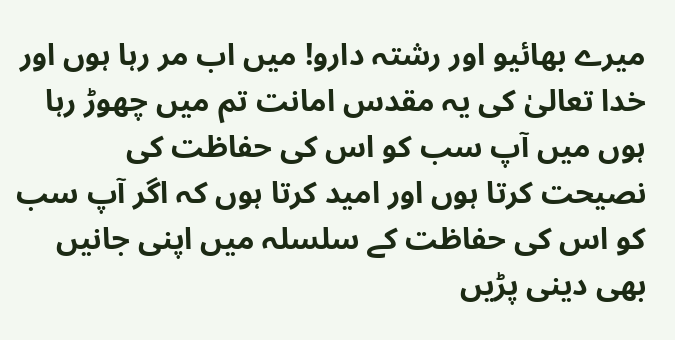میرے بھائیو اور رشتہ دارو! میں اب مر رہا ہوں اور خدا تعالیٰ کی یہ مقدس امانت تم میں چھوڑ رہا ہوں میں آپ سب کو اس کی حفاظت کی نصیحت کرتا ہوں اور امید کرتا ہوں کہ اگر آپ سب کو اس کی حفاظت کے سلسلہ میں اپنی جانیں بھی دینی پڑیں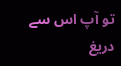تو آپ اس سے دریغ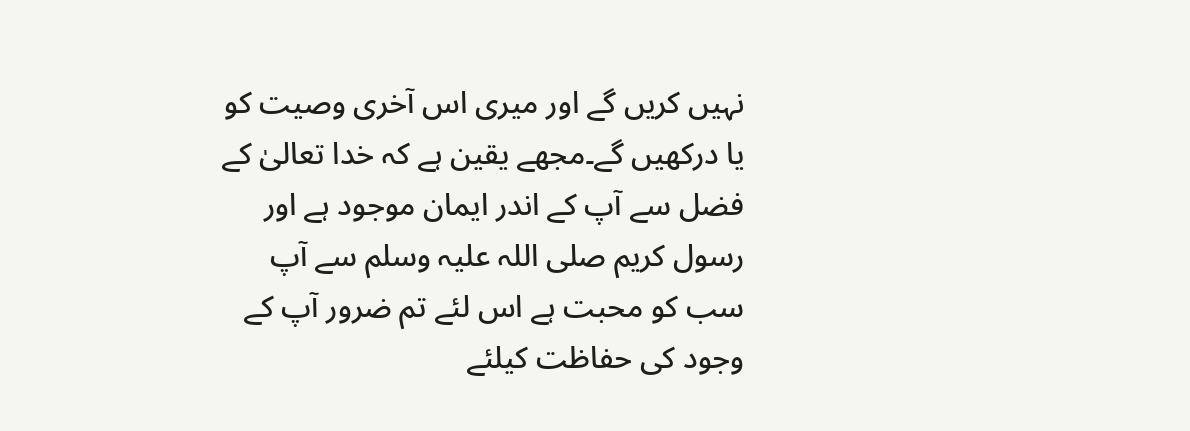نہیں کریں گے اور میری اس آخری وصیت کو یا درکھیں گے۔مجھے یقین ہے کہ خدا تعالیٰ کے فضل سے آپ کے اندر ایمان موجود ہے اور رسول کریم صلی اللہ علیہ وسلم سے آپ سب کو محبت ہے اس لئے تم ضرور آپ کے وجود کی حفاظت کیلئے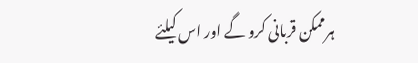ہرممکن قربانی کرو گے اور اس کیلئے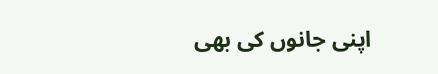اپنی جانوں کی بھی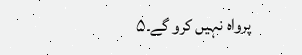پرواہ نہیں کرو گے۔۵